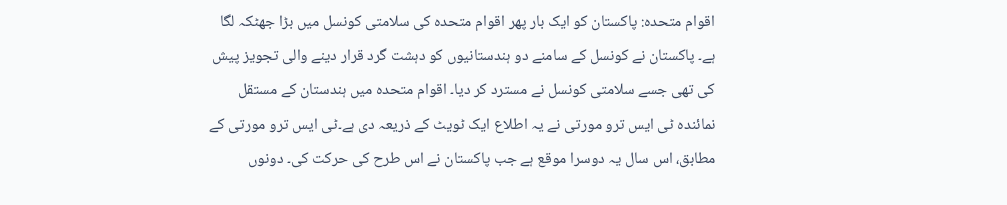اقوام متحدہ: پاکستان کو ایک بار پھر اقوام متحدہ کی سلامتی کونسل میں بڑا جھٹکہ لگا ہے۔ پاکستان نے کونسل کے سامنے دو ہندستانیوں کو دہشت گرد قرار دینے والی تجویز پیش کی تھی جسے سلامتی کونسل نے مسترد کر دیا۔ اقوام متحدہ میں ہندستان کے مستقل نمائندہ ٹی ایس ترو مورتی نے یہ اطلاع ایک ٹویٹ کے ذریعہ دی ہے۔ٹی ایس ترو مورتی کے مطابق، اس سال یہ دوسرا موقع ہے جب پاکستان نے اس طرح کی حرکت کی۔ دونوں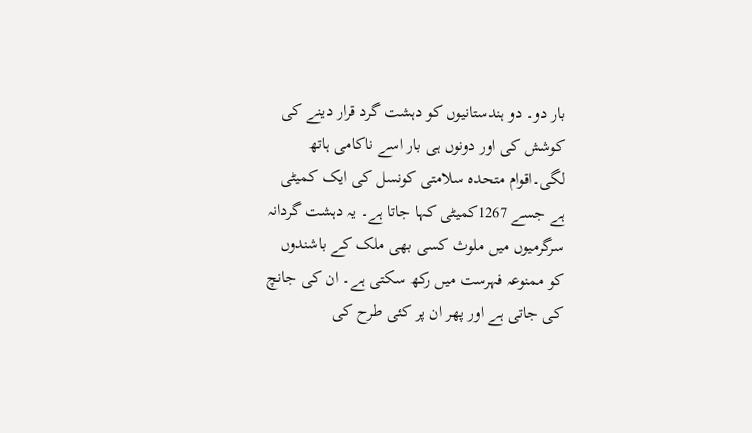بار دو۔ دو ہندستانیوں کو دہشت گرد قرار دینے کی کوشش کی اور دونوں ہی بار اسے ناکامی ہاتھ لگی۔اقوام متحدہ سلامتی کونسل کی ایک کمیٹی ہے جسے 1267کمیٹی کہا جاتا ہے۔ یہ دہشت گردانہ سرگرمیوں میں ملوث کسی بھی ملک کے باشندوں کو ممنوعہ فہرست میں رکھ سکتی ہے۔ ان کی جانچ کی جاتی ہے اور پھر ان پر کئی طرح کی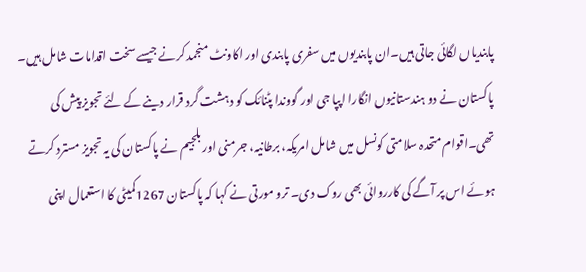پابندیاں لگائی جاتی ہیں۔ان پابندیوں میں سفری پابندی اور اکاونٹ منجمد کرنے جیسے سخت اقدامات شامل ہیں۔ پاکستان نے دو ہندستانیوں انگارا اپپا جی اور گووندا پٹنائک کو دہشت گرد قرار دینے کے لئے تجویز پیش کی تھی۔اقوام متحدہ سلامتی کونسل میں شامل امریکہ، برطانیہ، جرمنی اور بلجیم نے پاکستان کی یہ تجویز مسترد کرتے ہوئے اس پر آگے کی کارروائی بھی روک دی۔ ترو مورتی نے کہا کہ پاکستان 1267کمیٹی کا استعمال اپنی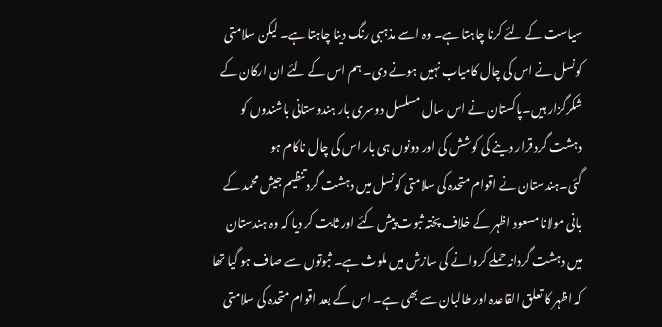سیاست کے لئے کرنا چاہتا ہے۔ وہ اسے مذہبی رنگ دینا چاہتا ہے۔ لیکن سلامتی کونسل نے اس کی چال کامیاب نہیں ہونے دی۔ ہم اس کے لئے ان ارکان کے شکرگزار ہیں۔پاکستان نے اس سال مسلسل دوسری بار ہندوستانی باشندوں کو دہشت گرد قرار دینے کی کوشش کی اور دونوں ہی بار اس کی چال ناکام ہو گئی۔ہندستان نے اقوام متحدہ کی سلامتی کونسل میں دہشت گرد تنظیم جیش محمد کے بانی مولانا مسعود اظہر کے خلاف پختہ ثبوت پیش کئے اور ثابت کر دیا کہ وہ ہندستان میں دہشت گردانہ حملے کروانے کی سازش میں ملوث ہے۔ ثبوتوں سے صاف ہو گیا تھا کہ اظہر کا تعلق القاعدہ اور طالبان سے بھی ہے۔ اس کے بعد اقوام متحدہ کی سلامتی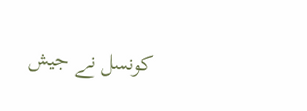کونسل نے جیش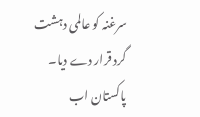سرغنہ کو عالمی دہشت گرد قرار دے دیا۔ پاکستان اب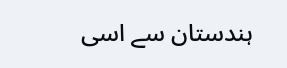ہندستان سے اسی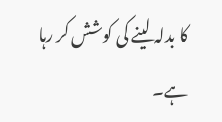کا بدلہ لینے کی کوشش کر رہا ہے۔